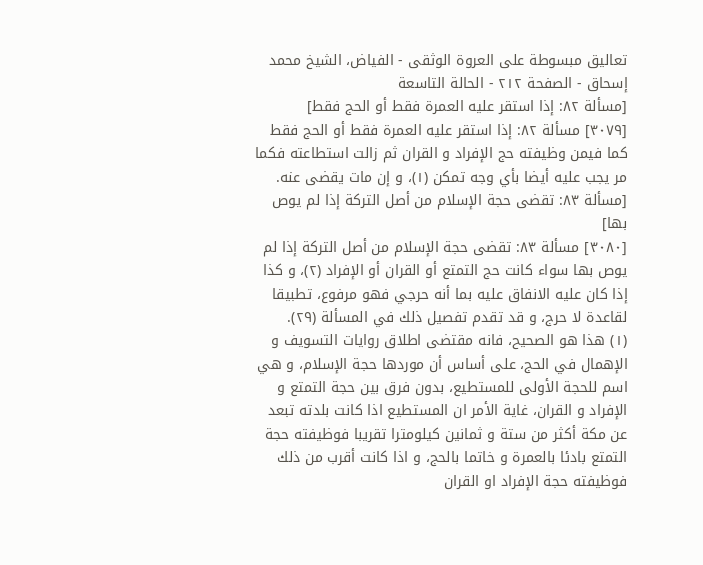تعاليق مبسوطة على العروة الوثقى - الفياض، الشيخ محمد إسحاق - الصفحة ٢١٢ - الحالة التاسعة
[مسألة ٨٢: إذا استقر عليه العمرة فقط أو الحج فقط]
[٣٠٧٩] مسألة ٨٢: إذا استقر عليه العمرة فقط أو الحج فقط كما فيمن وظيفته حج الإفراد و القران ثم زالت استطاعته فكما مر يجب عليه أيضا بأي وجه تمكن (١)، و إن مات يقضى عنه.
[مسألة ٨٣: تقضى حجة الإسلام من أصل التركة إذا لم يوص بها]
[٣٠٨٠] مسألة ٨٣: تقضى حجة الإسلام من أصل التركة إذا لم يوص بها سواء كانت حج التمتع أو القران أو الإفراد (٢)، و كذا إذا كان عليه الانفاق عليه بما أنه حرجي فهو مرفوع، تطبيقا لقاعدة لا حرج، و قد تقدم تفصيل ذلك في المسألة (٢٩).
(١) هذا هو الصحيح، فانه مقتضى اطلاق روايات التسويف و الإهمال في الحج، على أساس أن موردها حجة الإسلام، و هي اسم للحجة الأولى للمستطيع، بدون فرق بين حجة التمتع و الإفراد و القران، غاية الأمر ان المستطيع اذا كانت بلدته تبعد عن مكة أكثر من ستة و ثمانين كيلومترا تقريبا فوظيفته حجة التمتع بادئا بالعمرة و خاتما بالحج، و اذا كانت أقرب من ذلك فوظيفته حجة الإفراد او القران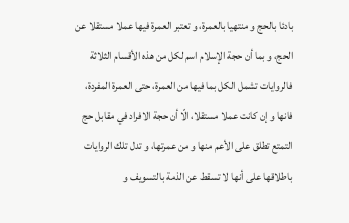بادئا بالحج و منتهيا بالعمرة، و تعتبر العمرة فيها عملا مستقلا عن الحج، و بما أن حجة الإسلام اسم لكل من هذه الأقسام الثلاثة فالروايات تشمل الكل بما فيها من العمرة، حتى العمرة المفردة، فانها و إن كانت عملا مستقلا، الّا أن حجة الافراد في مقابل حج التمتع تطلق على الأعم منها و من عمرتها، و تدل تلك الروايات باطلاقها على أنها لا تسقط عن الذمة بالتسويف و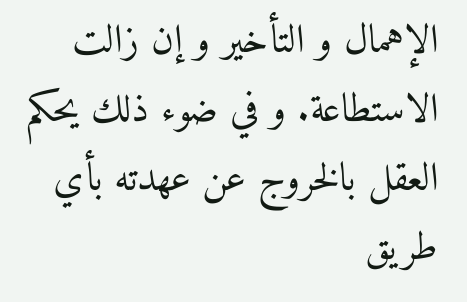الإهمال و التأخير و إن زالت الاستطاعة. و في ضوء ذلك يحكم العقل بالخروج عن عهدته بأي طريق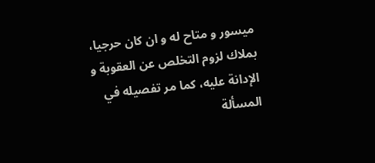ميسور و متاح له و ان كان حرجيا، بملاك لزوم التخلص عن العقوبة و الإدانة عليه، كما مر تفصيله في المسألة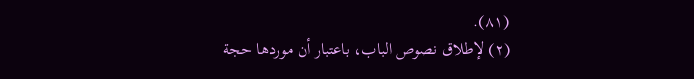(٨١).
(٢) لإطلاق نصوص الباب، باعتبار أن موردها حجة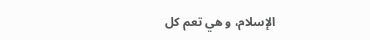الإسلام، و هي تعم كل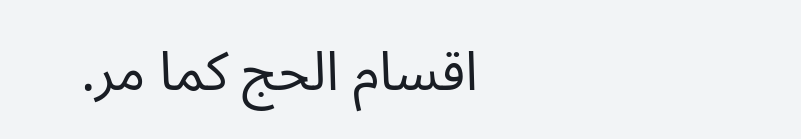اقسام الحج كما مر.